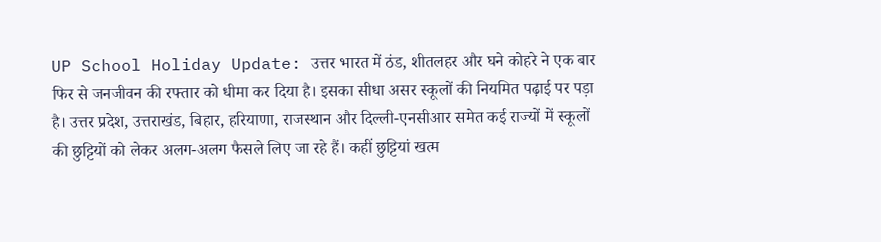UP School Holiday Update: उत्तर भारत में ठंड, शीतलहर और घने कोहरे ने एक बार फिर से जनजीवन की रफ्तार को धीमा कर दिया है। इसका सीधा असर स्कूलों की नियमित पढ़ाई पर पड़ा है। उत्तर प्रदेश, उत्तराखंड, बिहार, हरियाणा, राजस्थान और दिल्ली-एनसीआर समेत कई राज्यों में स्कूलों की छुट्टियों को लेकर अलग-अलग फैसले लिए जा रहे हैं। कहीं छुट्टियां खत्म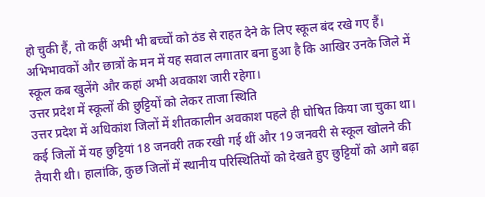हो चुकी हैं, तो कहीं अभी भी बच्चों को ठंड से राहत देने के लिए स्कूल बंद रखे गए हैं। अभिभावकों और छात्रों के मन में यह सवाल लगातार बना हुआ है कि आखिर उनके जिले में स्कूल कब खुलेंगे और कहां अभी अवकाश जारी रहेगा।
उत्तर प्रदेश में स्कूलों की छुट्टियों को लेकर ताजा स्थिति
उत्तर प्रदेश में अधिकांश जिलों में शीतकालीन अवकाश पहले ही घोषित किया जा चुका था। कई जिलों में यह छुट्टियां 18 जनवरी तक रखी गई थीं और 19 जनवरी से स्कूल खोलने की तैयारी थी। हालांकि, कुछ जिलों में स्थानीय परिस्थितियों को देखते हुए छुट्टियों को आगे बढ़ा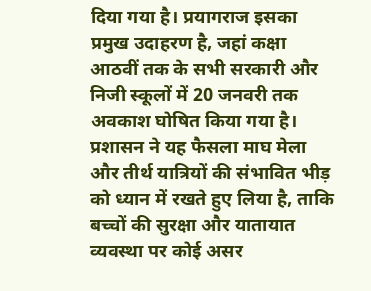दिया गया है। प्रयागराज इसका प्रमुख उदाहरण है, जहां कक्षा आठवीं तक के सभी सरकारी और निजी स्कूलों में 20 जनवरी तक अवकाश घोषित किया गया है। प्रशासन ने यह फैसला माघ मेला और तीर्थ यात्रियों की संभावित भीड़ को ध्यान में रखते हुए लिया है, ताकि बच्चों की सुरक्षा और यातायात व्यवस्था पर कोई असर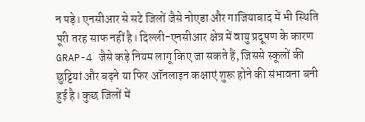न पड़े। एनसीआर से सटे जिलों जैसे नोएडा और गाजियाबाद में भी स्थिति पूरी तरह साफ नहीं है। दिल्ली-एनसीआर क्षेत्र में वायु प्रदूषण के कारण GRAP-4 जैसे कड़े नियम लागू किए जा सकते हैं, जिससे स्कूलों की छुट्टियां और बढ़ने या फिर ऑनलाइन कक्षाएं शुरू होने की संभावना बनी हुई है। कुछ जिलों में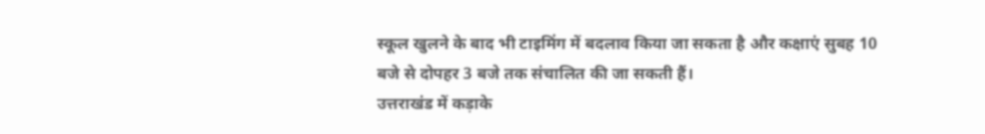स्कूल खुलने के बाद भी टाइमिंग में बदलाव किया जा सकता है और कक्षाएं सुबह 10 बजे से दोपहर 3 बजे तक संचालित की जा सकती हैं।
उत्तराखंड में कड़ाके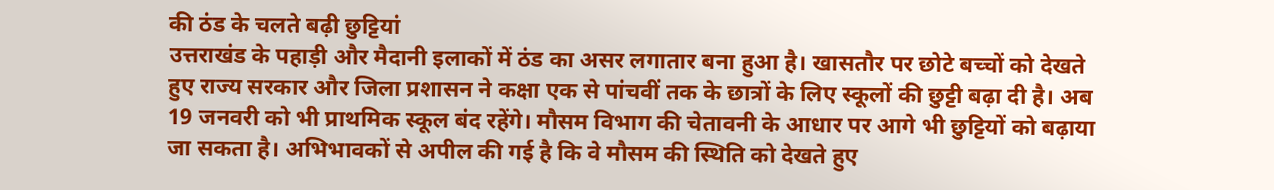की ठंड के चलते बढ़ी छुट्टियां
उत्तराखंड के पहाड़ी और मैदानी इलाकों में ठंड का असर लगातार बना हुआ है। खासतौर पर छोटे बच्चों को देखते हुए राज्य सरकार और जिला प्रशासन ने कक्षा एक से पांचवीं तक के छात्रों के लिए स्कूलों की छुट्टी बढ़ा दी है। अब 19 जनवरी को भी प्राथमिक स्कूल बंद रहेंगे। मौसम विभाग की चेतावनी के आधार पर आगे भी छुट्टियों को बढ़ाया जा सकता है। अभिभावकों से अपील की गई है कि वे मौसम की स्थिति को देखते हुए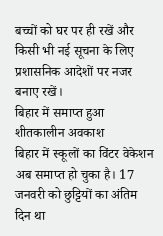बच्चों को घर पर ही रखें और किसी भी नई सूचना के लिए प्रशासनिक आदेशों पर नजर बनाए रखें।
बिहार में समाप्त हुआ शीतकालीन अवकाश
बिहार में स्कूलों का विंटर वेकेशन अब समाप्त हो चुका है। 17 जनवरी को छुट्टियों का अंतिम दिन था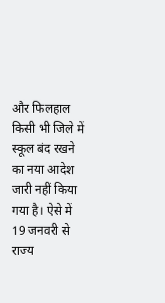और फिलहाल किसी भी जिले में स्कूल बंद रखने का नया आदेश जारी नहीं किया गया है। ऐसे में 19 जनवरी से राज्य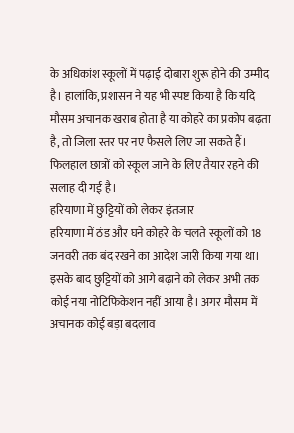के अधिकांश स्कूलों में पढ़ाई दोबारा शुरू होने की उम्मीद है। हालांकि, प्रशासन ने यह भी स्पष्ट किया है कि यदि मौसम अचानक खराब होता है या कोहरे का प्रकोप बढ़ता है, तो जिला स्तर पर नए फैसले लिए जा सकते हैं। फिलहाल छात्रों को स्कूल जाने के लिए तैयार रहने की सलाह दी गई है।
हरियाणा में छुट्टियों को लेकर इंतजार
हरियाणा में ठंड और घने कोहरे के चलते स्कूलों को 18 जनवरी तक बंद रखने का आदेश जारी किया गया था। इसके बाद छुट्टियों को आगे बढ़ाने को लेकर अभी तक कोई नया नोटिफिकेशन नहीं आया है। अगर मौसम में अचानक कोई बड़ा बदलाव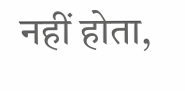नहीं होता,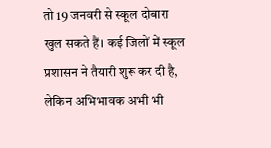तो 19 जनवरी से स्कूल दोबारा खुल सकते हैं। कई जिलों में स्कूल प्रशासन ने तैयारी शुरू कर दी है, लेकिन अभिभावक अभी भी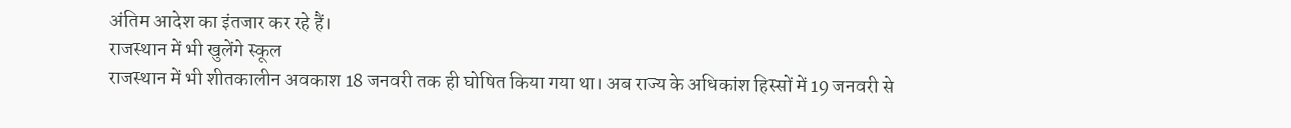अंतिम आदेश का इंतजार कर रहे हैं।
राजस्थान में भी खुलेंगे स्कूल
राजस्थान में भी शीतकालीन अवकाश 18 जनवरी तक ही घोषित किया गया था। अब राज्य के अधिकांश हिस्सों में 19 जनवरी से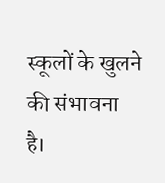स्कूलों के खुलने की संभावना है।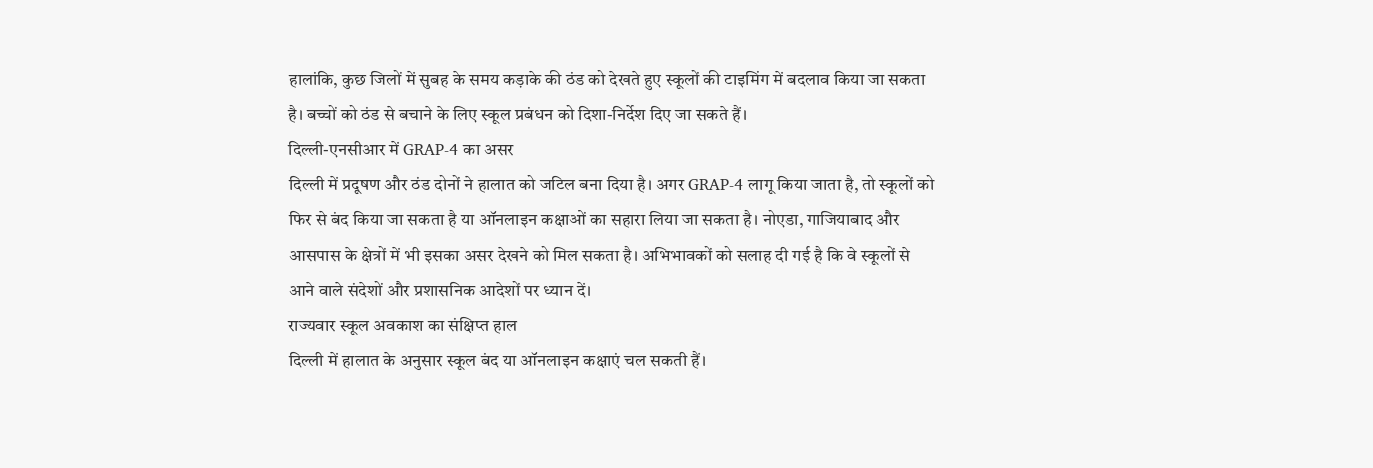हालांकि, कुछ जिलों में सुबह के समय कड़ाके की ठंड को देखते हुए स्कूलों की टाइमिंग में बदलाव किया जा सकता है। बच्चों को ठंड से बचाने के लिए स्कूल प्रबंधन को दिशा-निर्देश दिए जा सकते हैं।
दिल्ली-एनसीआर में GRAP-4 का असर
दिल्ली में प्रदूषण और ठंड दोनों ने हालात को जटिल बना दिया है। अगर GRAP-4 लागू किया जाता है, तो स्कूलों को फिर से बंद किया जा सकता है या ऑनलाइन कक्षाओं का सहारा लिया जा सकता है। नोएडा, गाजियाबाद और आसपास के क्षेत्रों में भी इसका असर देखने को मिल सकता है। अभिभावकों को सलाह दी गई है कि वे स्कूलों से आने वाले संदेशों और प्रशासनिक आदेशों पर ध्यान दें।
राज्यवार स्कूल अवकाश का संक्षिप्त हाल
दिल्ली में हालात के अनुसार स्कूल बंद या ऑनलाइन कक्षाएं चल सकती हैं।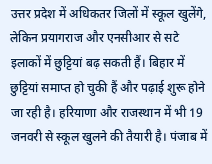उत्तर प्रदेश में अधिकतर जिलों में स्कूल खुलेंगे, लेकिन प्रयागराज और एनसीआर से सटे इलाकों में छुट्टियां बढ़ सकती हैं। बिहार में छुट्टियां समाप्त हो चुकी हैं और पढ़ाई शुरू होने जा रही है। हरियाणा और राजस्थान में भी 19 जनवरी से स्कूल खुलने की तैयारी है। पंजाब में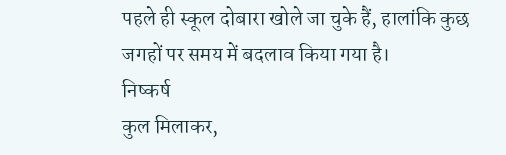पहले ही स्कूल दोबारा खोले जा चुके हैं, हालांकि कुछ जगहों पर समय में बदलाव किया गया है।
निष्कर्ष
कुल मिलाकर,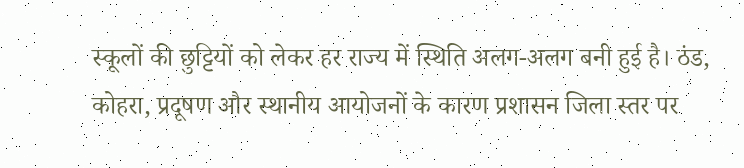स्कूलों की छुट्टियों को लेकर हर राज्य में स्थिति अलग-अलग बनी हुई है। ठंड, कोहरा, प्रदूषण और स्थानीय आयोजनों के कारण प्रशासन जिला स्तर पर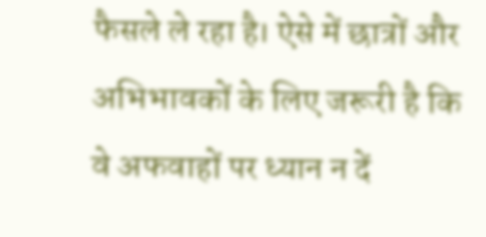फैसले ले रहा है। ऐसे में छात्रों और अभिभावकों के लिए जरूरी है कि वे अफवाहों पर ध्यान न दें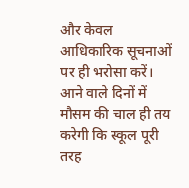और केवल आधिकारिक सूचनाओं पर ही भरोसा करें। आने वाले दिनों में मौसम की चाल ही तय करेगी कि स्कूल पूरी तरह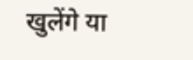खुलेंगे या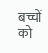बच्चों को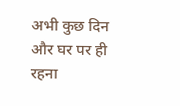अभी कुछ दिन और घर पर ही रहना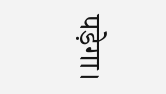पड़ेगा।